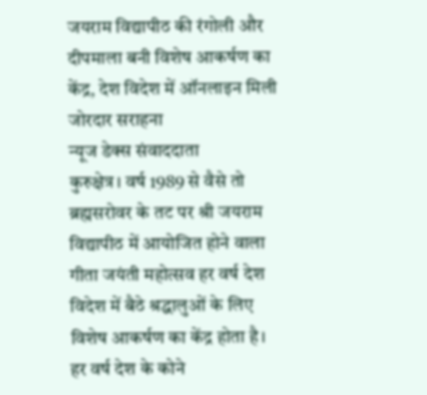जयराम विद्यापीठ की रंगोली और दीपमाला बनी विशेष आकर्षण का केंद्र, देश विदेश में ऑनलाइन मिली जोरदार सराहना
न्यूज डेक्स संवाददाता
कुरुक्षेत्र। वर्ष 1989 से वैसे तो ब्रह्मसरोवर के तट पर श्री जयराम विद्यापीठ में आयोजित होने वाला गीता जयंती महोत्सव हर वर्ष देश विदेश में बैठे श्रद्धालुओं के लिए विशेष आकर्षण का केंद्र होता है। हर वर्ष देश के कोने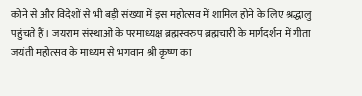कोने से और विदेशों से भी बड़ी संख्या में इस महोत्सव में शामिल होने के लिए श्रद्धालु पहुंचते हैं। जयराम संस्थाओं के परमाध्यक्ष ब्रह्मस्वरुप ब्रह्मचारी के मार्गदर्शन में गीता जयंती महोत्सव के माध्यम से भगवान श्री कृष्ण का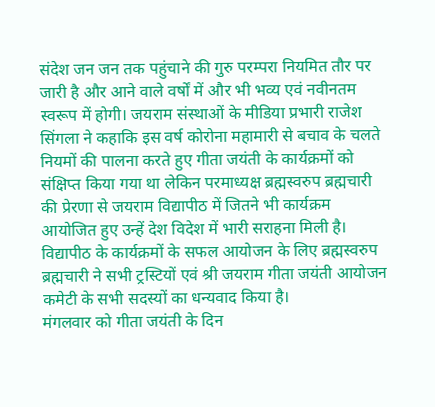संदेश जन जन तक पहुंचाने की गुरु परम्परा नियमित तौर पर जारी है और आने वाले वर्षों में और भी भव्य एवं नवीनतम स्वरूप में होगी। जयराम संस्थाओं के मीडिया प्रभारी राजेश सिंगला ने कहाकि इस वर्ष कोरोना महामारी से बचाव के चलते नियमों की पालना करते हुए गीता जयंती के कार्यक्रमों को संक्षिप्त किया गया था लेकिन परमाध्यक्ष ब्रह्मस्वरुप ब्रह्मचारी की प्रेरणा से जयराम विद्यापीठ में जितने भी कार्यक्रम आयोजित हुए उन्हें देश विदेश में भारी सराहना मिली है। विद्यापीठ के कार्यक्रमों के सफल आयोजन के लिए ब्रह्मस्वरुप ब्रह्मचारी ने सभी ट्रस्टियों एवं श्री जयराम गीता जयंती आयोजन कमेटी के सभी सदस्यों का धन्यवाद किया है।
मंगलवार को गीता जयंती के दिन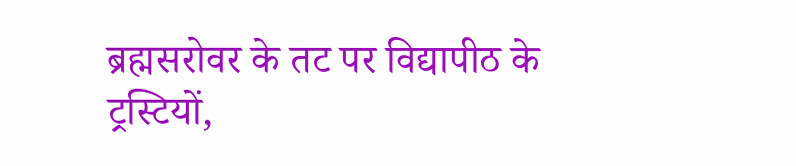ब्रह्मसरोवर के तट पर विद्यापीठ के ट्रस्टियों,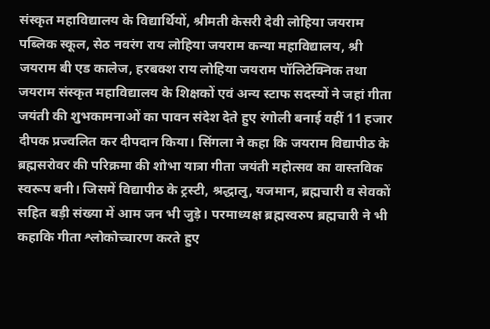संस्कृत महाविद्यालय के विद्यार्थियों, श्रीमती केसरी देवी लोहिया जयराम पब्लिक स्कूल, सेठ नवरंग राय लोहिया जयराम कन्या महाविद्यालय, श्री जयराम बी एड कालेज, हरबक्श राय लोहिया जयराम पॉलिटेक्निक तथा जयराम संस्कृत महाविद्यालय के शिक्षकों एवं अन्य स्टाफ सदस्यों ने जहां गीता जयंती की शुभकामनाओं का पावन संदेश देते हुए रंगोली बनाई वहीं 11 हजार दीपक प्रज्वलित कर दीपदान किया। सिंगला ने कहा कि जयराम विद्यापीठ के ब्रह्मसरोवर की परिक्रमा की शोभा यात्रा गीता जयंती महोत्सव का वास्तविक स्वरूप बनी। जिसमें विद्यापीठ के ट्रस्टी, श्रद्धालु, यजमान, ब्रह्मचारी व सेवकों सहित बड़ी संख्या में आम जन भी जुड़े। परमाध्यक्ष ब्रह्मस्वरुप ब्रह्मचारी ने भी कहाकि गीता श्लोकोच्चारण करते हुए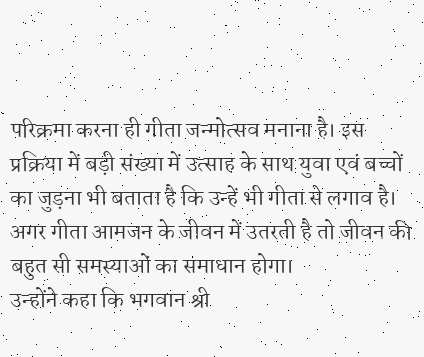परिक्रमा करना ही गीता जन्मोत्सव मनाना है। इस प्रक्रिया में बड़ी संख्या में उत्साह के साथ युवा एवं बच्चों का जुड़ना भी बताता है कि उन्हें भी गीता से लगाव है। अगर गीता आमजन के जीवन में उतरती है तो जीवन की बहुत सी समस्याओं का समाधान होगा।
उन्होंने कहा कि भगवान श्री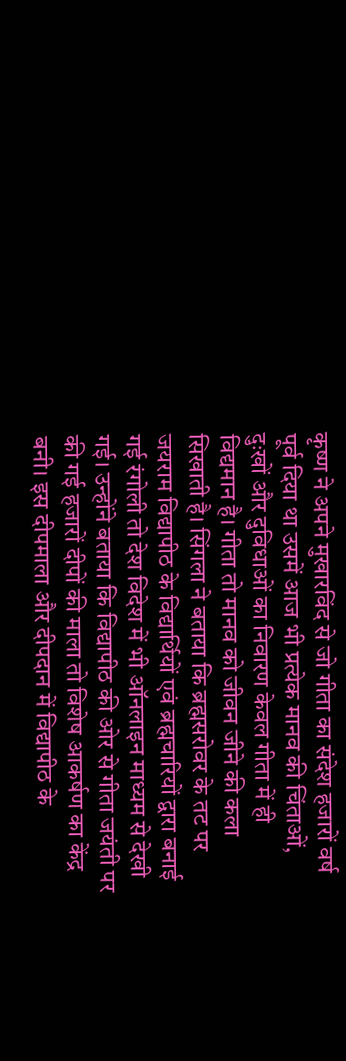कृष्ण ने अपने मुखारविंद से जो गीता का संदेश हजारों वर्ष पूर्व दिया था उसमें आज भी प्रत्येक मानव की चिंताओं, दुःखों और दुविधाओं का निवारण केवल गीता में ही विद्यमान है। गीता तो मानव को जीवन जीने की कला सिखाती है। सिंगला ने बताया कि ब्रह्मसरोवर के तट पर जयराम विद्यापीठ के विद्यार्थियों एवं ब्रह्मचारियों द्वारा बनाई गई रंगोली तो देश विदेश में भी ऑनलाइन माध्यम से देखी गई। उन्होंने बताया कि विद्यापीठ की ओर से गीता जयंती पर की गई हजारों दीपों की माला तो विशेष आकर्षण का केंद्र बनी। इस दीपमाला और दीपदान में विद्यापीठ के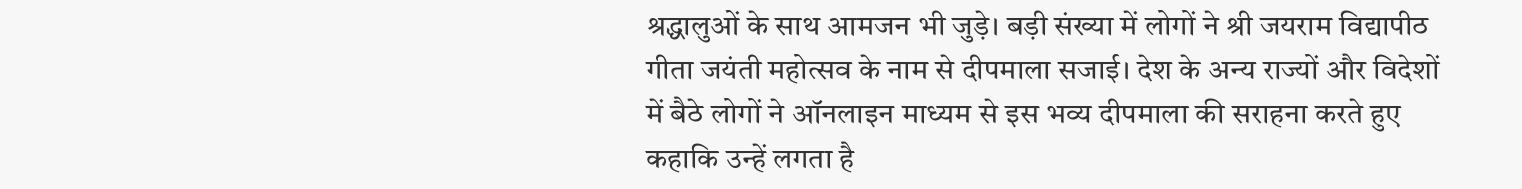श्रद्धालुओं के साथ आमजन भी जुड़े। बड़ी संख्या में लोगों ने श्री जयराम विद्यापीठ गीता जयंती महोत्सव के नाम से दीपमाला सजाई। देश के अन्य राज्यों और विदेशों में बैठे लोगों ने ऑनलाइन माध्यम से इस भव्य दीपमाला की सराहना करते हुए कहाकि उन्हें लगता है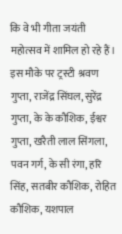कि वे भी गीता जयंती महोत्सव में शामिल हो रहे हैं। इस मौके पर ट्रस्टी श्रवण गुप्ता, राजेंद्र सिंघल, सुरेंद्र गुप्ता, के के कौशिक, ईश्वर गुप्ता, खरैती लाल सिंगला, पवन गर्ग, के सी रंगा, हरि सिंह, सतबीर कौशिक, रोहित कौशिक, यशपाल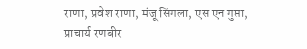राणा, प्रवेश राणा, मंजू सिंगला, एस एन गुप्ता, प्राचार्य रणबीर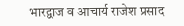भारद्वाज व आचार्य राजेश प्रसाद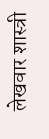लेखवार शास्त्री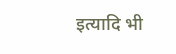इत्यादि भी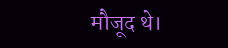मौजूद थे।